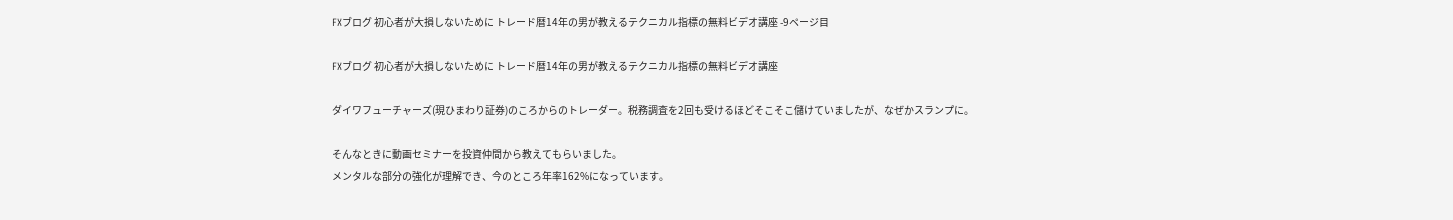FXブログ 初心者が大損しないために トレード暦14年の男が教えるテクニカル指標の無料ビデオ講座 -9ページ目

FXブログ 初心者が大損しないために トレード暦14年の男が教えるテクニカル指標の無料ビデオ講座

ダイワフューチャーズ(現ひまわり証券)のころからのトレーダー。税務調査を2回も受けるほどそこそこ儲けていましたが、なぜかスランプに。

そんなときに動画セミナーを投資仲間から教えてもらいました。
メンタルな部分の強化が理解でき、今のところ年率162%になっています。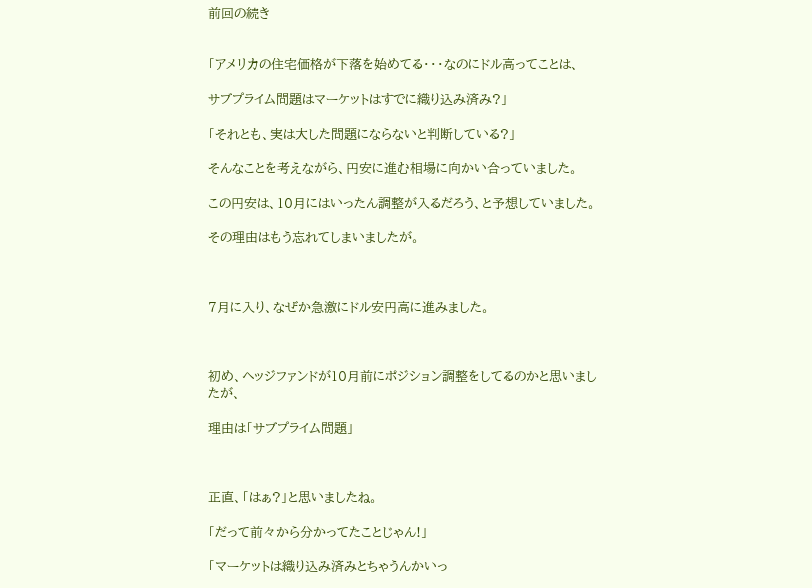前回の続き


「アメリカの住宅価格が下落を始めてる・・・なのにドル高ってことは、

サブプライム問題はマーケットはすでに織り込み済み?」

「それとも、実は大した問題にならないと判断している?」

そんなことを考えながら、円安に進む相場に向かい合っていました。

この円安は、10月にはいったん調整が入るだろう、と予想していました。

その理由はもう忘れてしまいましたが。



7月に入り、なぜか急激にドル安円高に進みました。



初め、ヘッジファンドが10月前にポジション調整をしてるのかと思いましたが、

理由は「サブプライム問題」



正直、「はぁ?」と思いましたね。

「だって前々から分かってたことじゃん!」

「マーケットは織り込み済みとちゃうんかいっ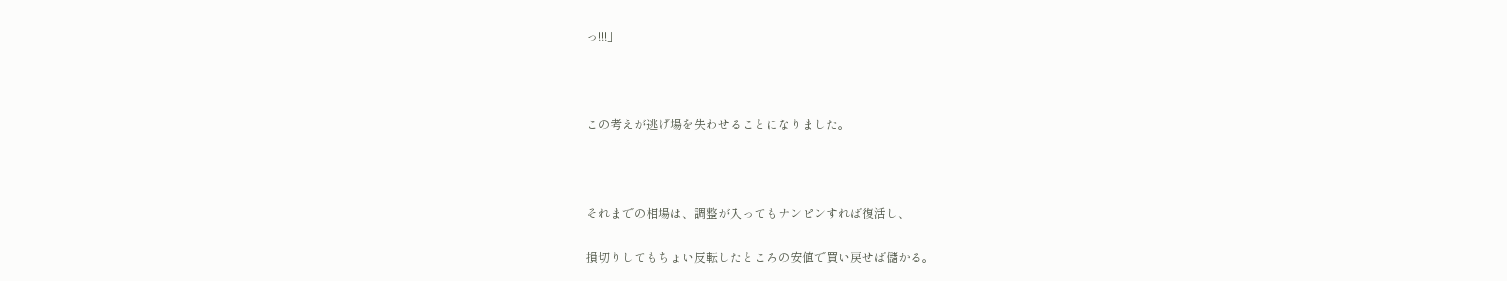っ!!!」



この考えが逃げ場を失わせることになりました。



それまでの相場は、調整が入ってもナンピンすれば復活し、

損切りしてもちょい反転したところの安値で買い戻せば儲かる。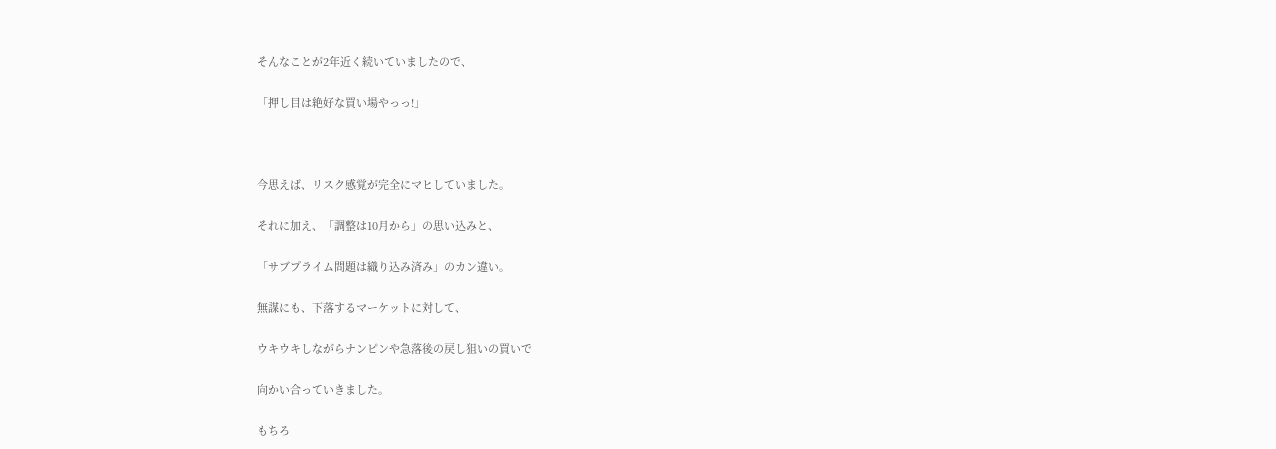そんなことが2年近く続いていましたので、

「押し目は絶好な買い場やっっ!」



今思えば、リスク感覚が完全にマヒしていました。

それに加え、「調整は10月から」の思い込みと、

「サブプライム問題は織り込み済み」のカン違い。

無謀にも、下落するマーケットに対して、

ウキウキしながらナンピンや急落後の戻し狙いの買いで

向かい合っていきました。

もちろ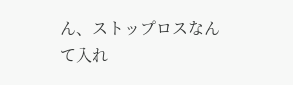ん、ストップロスなんて入れ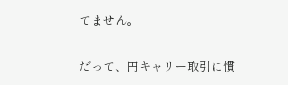てません。

だって、円キャリー取引に慣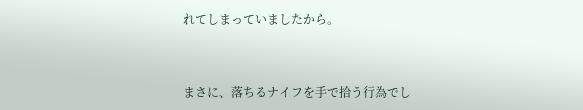れてしまっていましたから。



まさに、落ちるナイフを手で拾う行為でし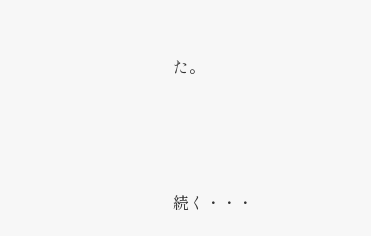た。





続く・・・